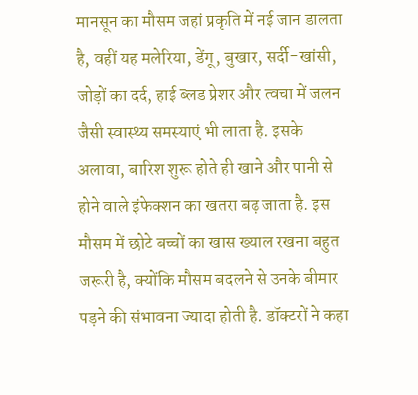मानसून का मौसम जहां प्रकृति में नई जान डालता है, वहीं यह मलेरिया, डेंगू, बुखार, सर्दी-खांसी, जोड़ों का दर्द, हाई ब्लड प्रेशर और त्वचा में जलन जैसी स्वास्थ्य समस्याएं भी लाता है. इसके अलावा, बारिश शुरू होते ही खाने और पानी से होने वाले इंफेक्शन का खतरा बढ़ जाता है. इस मौसम में छोटे बच्चों का खास ख्याल रखना बहुत जरूरी है, क्योंकि मौसम बदलने से उनके बीमार पड़ने की संभावना ज्यादा होती है. डॉक्टरों ने कहा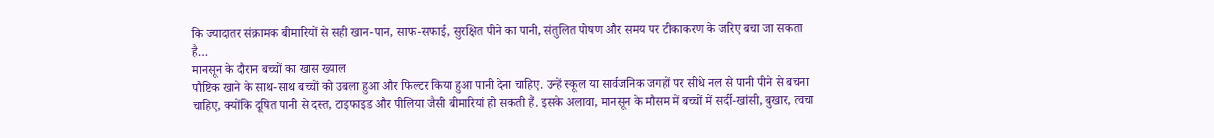कि ज्यादातर संक्रामक बीमारियों से सही खान-पान, साफ-सफाई, सुरक्षित पीने का पानी, संतुलित पोषण और समय पर टीकाकरण के जरिए बचा जा सकता है…
मानसून के दौरान बच्चों का खास ख्याल
पौष्टिक खाने के साथ-साथ बच्चों को उबला हुआ और फिल्टर किया हुआ पानी देना चाहिए. उन्हें स्कूल या सार्वजनिक जगहों पर सीधे नल से पानी पीने से बचना चाहिए, क्योंकि दूषित पानी से दस्त, टाइफाइड और पीलिया जैसी बीमारियां हो सकती हैं. इसके अलावा, मानसून के मौसम में बच्चों में सर्दी-खांसी, बुखार, त्वचा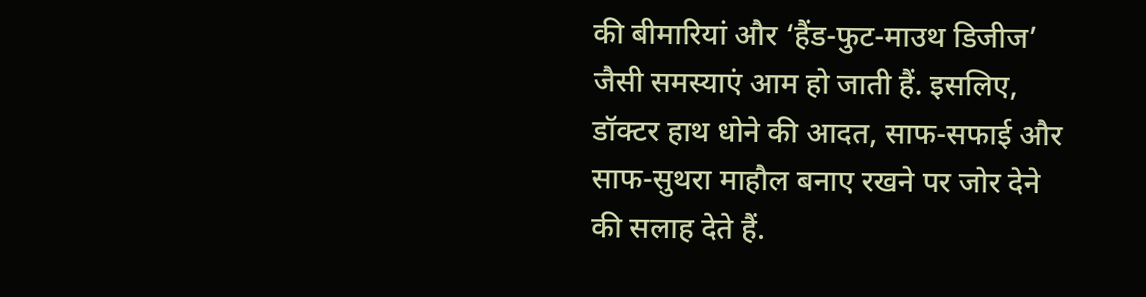की बीमारियां और ‘हैंड-फुट-माउथ डिजीज’ जैसी समस्याएं आम हो जाती हैं. इसलिए, डॉक्टर हाथ धोने की आदत, साफ-सफाई और साफ-सुथरा माहौल बनाए रखने पर जोर देने की सलाह देते हैं.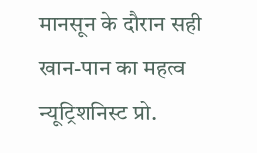मानसून के दौरान सही खान-पान का महत्व
न्यूट्रिशनिस्ट प्रो.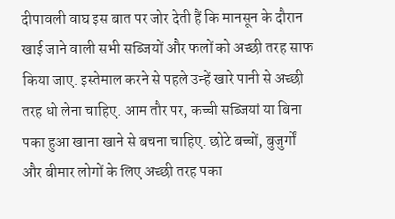दीपावली वाघ इस बात पर जोर देती हैं कि मानसून के दौरान खाई जाने वाली सभी सब्जियों और फलों को अच्छी तरह साफ किया जाए. इस्तेमाल करने से पहले उन्हें खारे पानी से अच्छी तरह धो लेना चाहिए. आम तौर पर, कच्ची सब्जियां या बिना पका हुआ खाना खाने से बचना चाहिए. छोटे बच्चों, बुजुर्गों और बीमार लोगों के लिए अच्छी तरह पका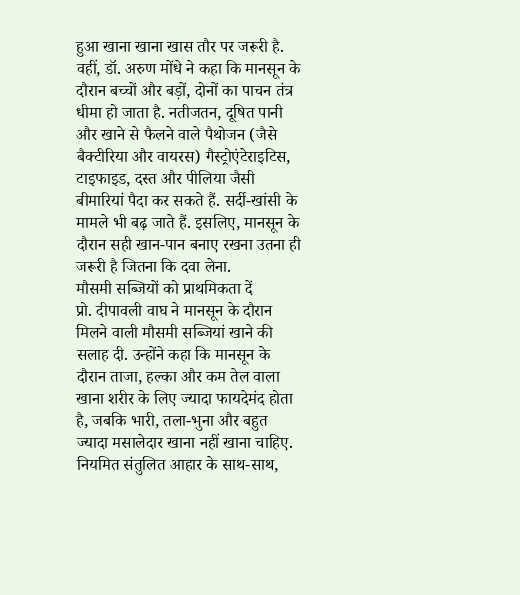हुआ खाना खाना खास तौर पर जरूरी है. वहीं, डॉ. अरुण मोंधे ने कहा कि मानसून के दौरान बच्चों और बड़ों, दोनों का पाचन तंत्र धीमा हो जाता है. नतीजतन, दूषित पानी और खाने से फैलने वाले पैथोजन (जैसे बैक्टीरिया और वायरस) गैस्ट्रोएंटेराइटिस, टाइफाइड, दस्त और पीलिया जैसी बीमारियां पैदा कर सकते हैं. सर्दी-खांसी के मामले भी बढ़ जाते हैं. इसलिए, मानसून के दौरान सही खान-पान बनाए रखना उतना ही जरूरी है जितना कि दवा लेना.
मौसमी सब्जियों को प्राथमिकता दें
प्रो. दीपावली वाघ ने मानसून के दौरान मिलने वाली मौसमी सब्जियां खाने की सलाह दी. उन्होंने कहा कि मानसून के दौरान ताजा, हल्का और कम तेल वाला खाना शरीर के लिए ज्यादा फायदेमंद होता है, जबकि भारी, तला-भुना और बहुत ज्यादा मसालेदार खाना नहीं खाना चाहिए. नियमित संतुलित आहार के साथ-साथ,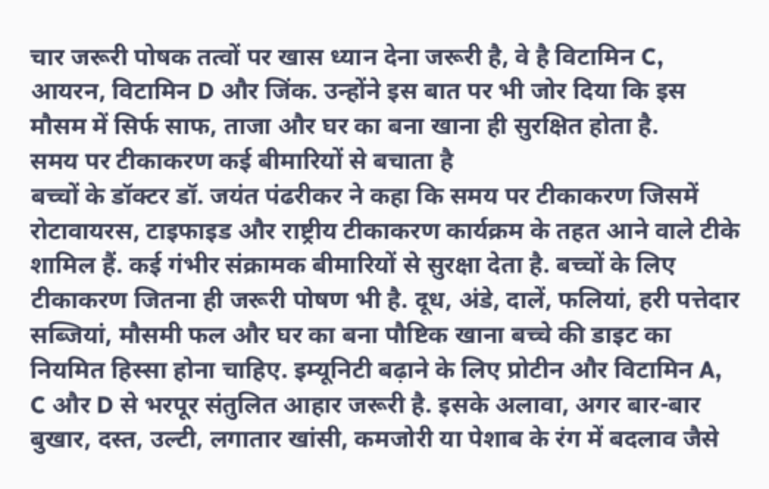चार जरूरी पोषक तत्वों पर खास ध्यान देना जरूरी है, वे है विटामिन C, आयरन, विटामिन D और जिंक. उन्होंने इस बात पर भी जोर दिया कि इस मौसम में सिर्फ साफ, ताजा और घर का बना खाना ही सुरक्षित होता है.
समय पर टीकाकरण कई बीमारियों से बचाता है
बच्चों के डॉक्टर डॉ. जयंत पंढरीकर ने कहा कि समय पर टीकाकरण जिसमें रोटावायरस, टाइफाइड और राष्ट्रीय टीकाकरण कार्यक्रम के तहत आने वाले टीके शामिल हैं. कई गंभीर संक्रामक बीमारियों से सुरक्षा देता है. बच्चों के लिए टीकाकरण जितना ही जरूरी पोषण भी है. दूध, अंडे, दालें, फलियां, हरी पत्तेदार सब्जियां, मौसमी फल और घर का बना पौष्टिक खाना बच्चे की डाइट का नियमित हिस्सा होना चाहिए. इम्यूनिटी बढ़ाने के लिए प्रोटीन और विटामिन A, C और D से भरपूर संतुलित आहार जरूरी है. इसके अलावा, अगर बार-बार बुखार, दस्त, उल्टी, लगातार खांसी, कमजोरी या पेशाब के रंग में बदलाव जैसे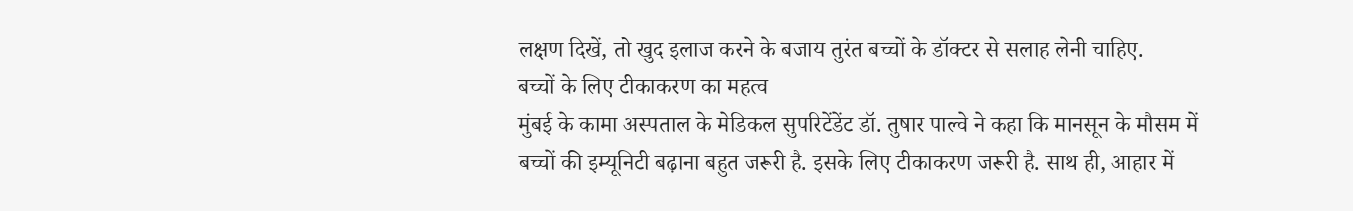लक्षण दिखें, तो खुद इलाज करने के बजाय तुरंत बच्चों के डॉक्टर से सलाह लेनी चाहिए.
बच्चों के लिए टीकाकरण का महत्व
मुंबई के कामा अस्पताल के मेडिकल सुपरिटेंडेंट डॉ. तुषार पाल्वे ने कहा कि मानसून के मौसम में बच्चों की इम्यूनिटी बढ़ाना बहुत जरूरी है. इसके लिए टीकाकरण जरूरी है. साथ ही, आहार में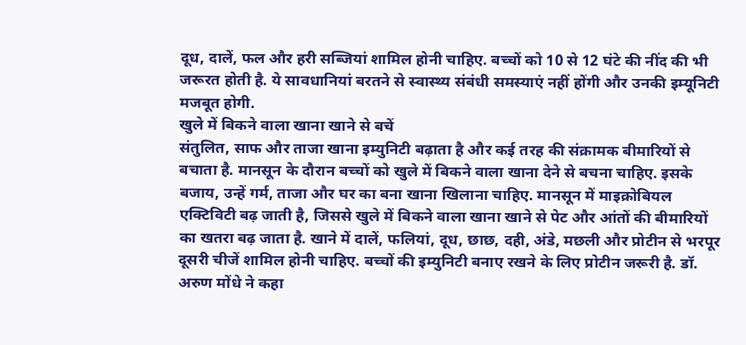दूध, दालें, फल और हरी सब्जियां शामिल होनी चाहिए. बच्चों को 10 से 12 घंटे की नींद की भी जरूरत होती है. ये सावधानियां बरतने से स्वास्थ्य संबंधी समस्याएं नहीं होंगी और उनकी इम्यूनिटी मजबूत होगी.
खुले में बिकने वाला खाना खाने से बचें
संतुलित, साफ और ताजा खाना इम्युनिटी बढ़ाता है और कई तरह की संक्रामक बीमारियों से बचाता है. मानसून के दौरान बच्चों को खुले में बिकने वाला खाना देने से बचना चाहिए. इसके बजाय, उन्हें गर्म, ताजा और घर का बना खाना खिलाना चाहिए. मानसून में माइक्रोबियल एक्टिविटी बढ़ जाती है, जिससे खुले में बिकने वाला खाना खाने से पेट और आंतों की बीमारियों का खतरा बढ़ जाता है. खाने में दालें, फलियां, दूध, छाछ, दही, अंडे, मछली और प्रोटीन से भरपूर दूसरी चीजें शामिल होनी चाहिए. बच्चों की इम्युनिटी बनाए रखने के लिए प्रोटीन जरूरी है. डॉ. अरुण मोंधे ने कहा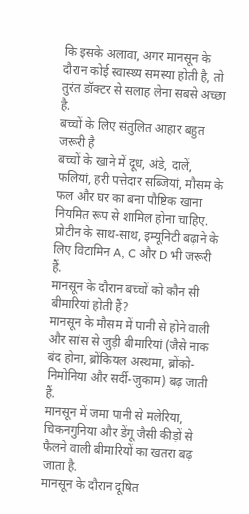कि इसके अलावा, अगर मानसून के दौरान कोई स्वास्थ्य समस्या होती है, तो तुरंत डॉक्टर से सलाह लेना सबसे अच्छा है.
बच्चों के लिए संतुलित आहार बहुत जरूरी है
बच्चों के खाने में दूध, अंडे, दालें, फलियां, हरी पत्तेदार सब्जियां, मौसम के फल और घर का बना पौष्टिक खाना नियमित रूप से शामिल होना चाहिए. प्रोटीन के साथ-साथ, इम्यूनिटी बढ़ाने के लिए विटामिन A, C और D भी जरूरी हैं.
मानसून के दौरान बच्चों को कौन सी बीमारियां होती हैं?
मानसून के मौसम में पानी से होने वाली और सांस से जुड़ी बीमारियां (जैसे नाक बंद होना, ब्रोंकियल अस्थमा, ब्रोंको-निमोनिया और सर्दी-जुकाम) बढ़ जाती हैं.
मानसून में जमा पानी से मलेरिया, चिकनगुनिया और डेंगू जैसी कीड़ों से फैलने वाली बीमारियों का खतरा बढ़ जाता है.
मानसून के दौरान दूषित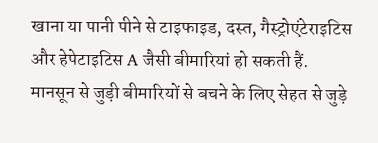खाना या पानी पीने से टाइफाइड, दस्त, गैस्ट्रोएंटेराइटिस और हेपेटाइटिस A जैसी बीमारियां हो सकती हैं.
मानसून से जुड़ी बीमारियों से बचने के लिए सेहत से जुड़े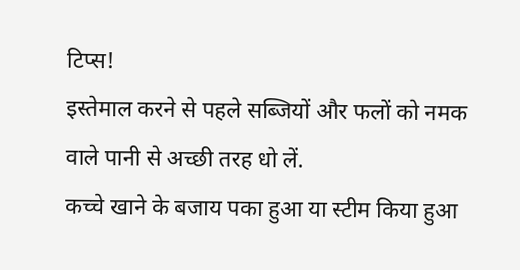टिप्स!
इस्तेमाल करने से पहले सब्जियों और फलों को नमक वाले पानी से अच्छी तरह धो लें.
कच्चे खाने के बजाय पका हुआ या स्टीम किया हुआ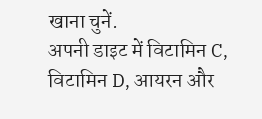खाना चुनें.
अपनी डाइट में विटामिन C, विटामिन D, आयरन और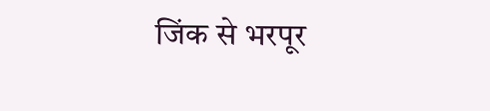जिंक से भरपूर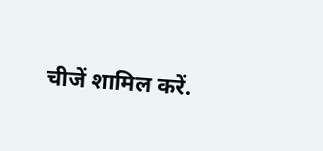चीजें शामिल करें.